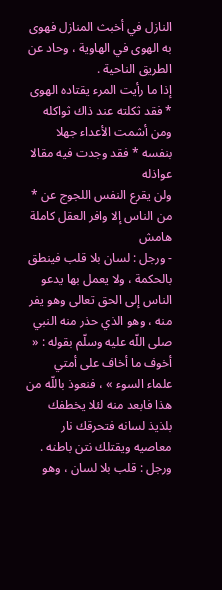النازل في أخبث المنازل فهوى به الهوى في الهاوية ، وحاد عن الطريق الناحية .
إذا ما رأيت المرء يقتاده الهوى * فقد ثكلته عند ذاك ثواكله
ومن أشمت الأعداء جهلا بنفسه * فقد وجدت فيه مقالا عواذله
ولن يقرع النفس اللجوج عن * من الناس إلا وافر العقل كاملة
هامش
- ورجل : لسان بلا قلب فينطق بالحكمة ، ولا يعمل بها يدعو الناس إلى الحق تعالى وهو يفر منه ، وهو الذي حذر منه النبي صلى اللّه عليه وسلّم بقوله : « أخوف ما أخاف على أمتي علماء السوء » ، فنعوذ باللّه من هذا فابعد منه لئلا يخطفك بلذيذ لسانه فتحرقك نار معاصيه ويقتلك نتن باطنه .
ورجل : قلب بلا لسان ، وهو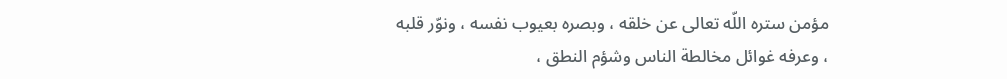مؤمن ستره اللّه تعالى عن خلقه ، وبصره بعيوب نفسه ، ونوّر قلبه ، وعرفه غوائل مخالطة الناس وشؤم النطق ،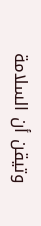وتيقن أن السلامة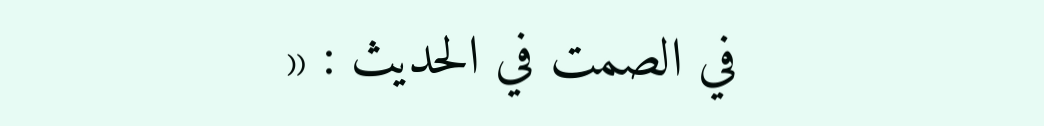في الصمت في الحديث : «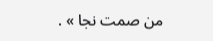من صمت نجا » .